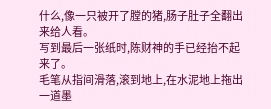什么,像一只被开了膛的猪,肠子肚子全翻出来给人看。
写到最后一张纸时,陈财神的手已经抬不起来了。
毛笔从指间滑落,滚到地上,在水泥地上拖出一道墨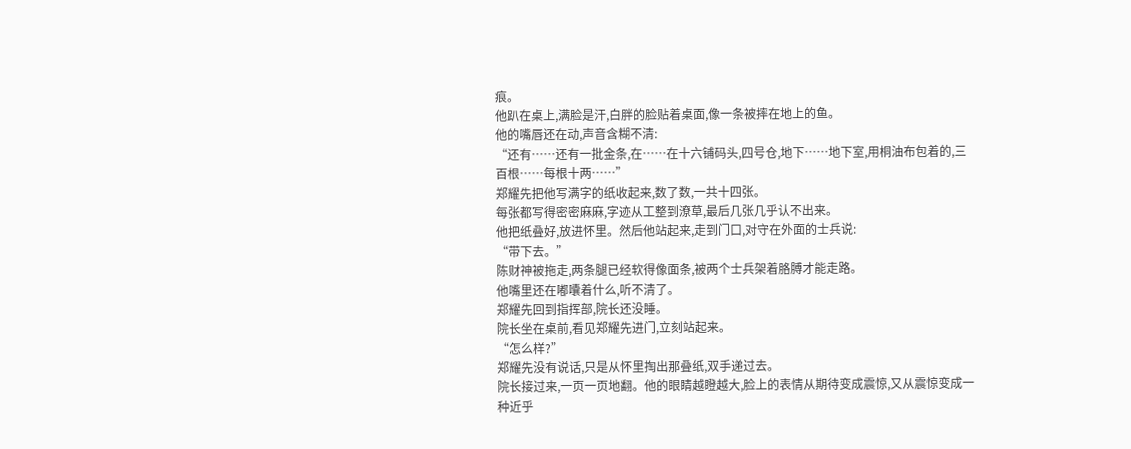痕。
他趴在桌上,满脸是汗,白胖的脸贴着桌面,像一条被摔在地上的鱼。
他的嘴唇还在动,声音含糊不清:
“还有……还有一批金条,在……在十六铺码头,四号仓,地下……地下室,用桐油布包着的,三百根……每根十两……”
郑耀先把他写满字的纸收起来,数了数,一共十四张。
每张都写得密密麻麻,字迹从工整到潦草,最后几张几乎认不出来。
他把纸叠好,放进怀里。然后他站起来,走到门口,对守在外面的士兵说:
“带下去。”
陈财神被拖走,两条腿已经软得像面条,被两个士兵架着胳膊才能走路。
他嘴里还在嘟囔着什么,听不清了。
郑耀先回到指挥部,院长还没睡。
院长坐在桌前,看见郑耀先进门,立刻站起来。
“怎么样?”
郑耀先没有说话,只是从怀里掏出那叠纸,双手递过去。
院长接过来,一页一页地翻。他的眼睛越瞪越大,脸上的表情从期待变成震惊,又从震惊变成一种近乎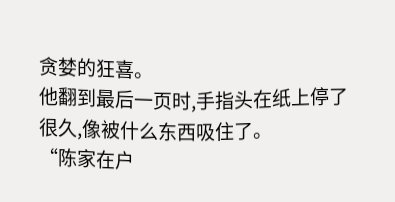贪婪的狂喜。
他翻到最后一页时,手指头在纸上停了很久,像被什么东西吸住了。
“陈家在户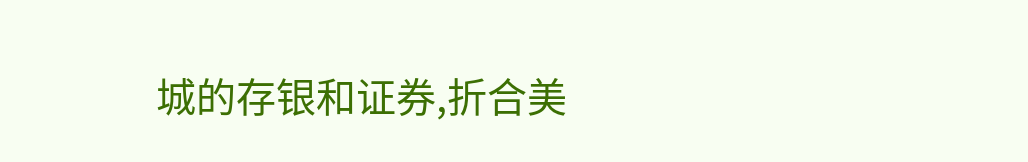城的存银和证券,折合美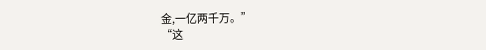金,一亿两千万。”
“这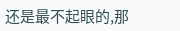还是最不起眼的,那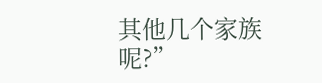其他几个家族呢?”